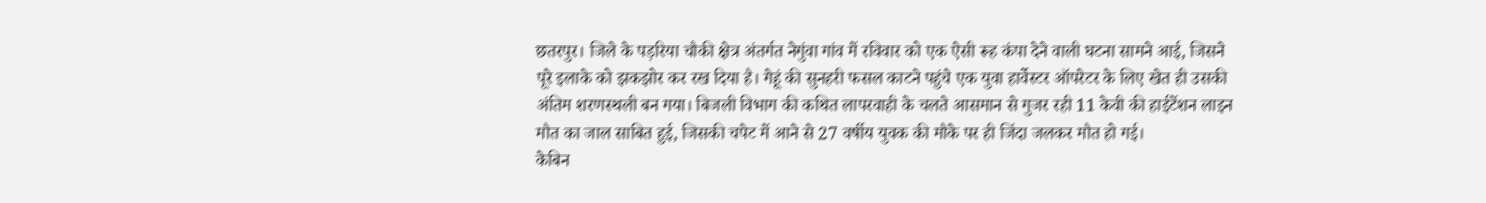छतरपुर। जिले के पड़रिया चौकी क्षेत्र अंतर्गत नेगुंवा गांव में रविवार को एक ऐसी रूह कंपा देने वाली घटना सामने आई, जिसने पूरे इलाके को झकझोर कर रख दिया है। गेहूं की सुनहरी फसल काटने पहुंचे एक युवा हार्वेस्टर ऑपरेटर के लिए खेत ही उसकी अंतिम शरणस्थली बन गया। बिजली विभाग की कथित लापरवाही के चलते आसमान से गुजर रही 11 केवी की हाईटेंशन लाइन मौत का जाल साबित हुई, जिसकी चपेट में आने से 27 वर्षीय युवक की मौके पर ही जिंदा जलकर मौत हो गई।
केबिन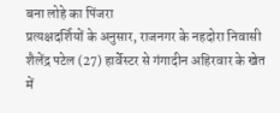बना लोहे का पिंजरा
प्रत्यक्षदर्शियों के अनुसार, राजनगर के नहदोरा निवासी शैलेंद्र पटेल (27) हार्वेस्टर से गंगादीन अहिरवार के खेत में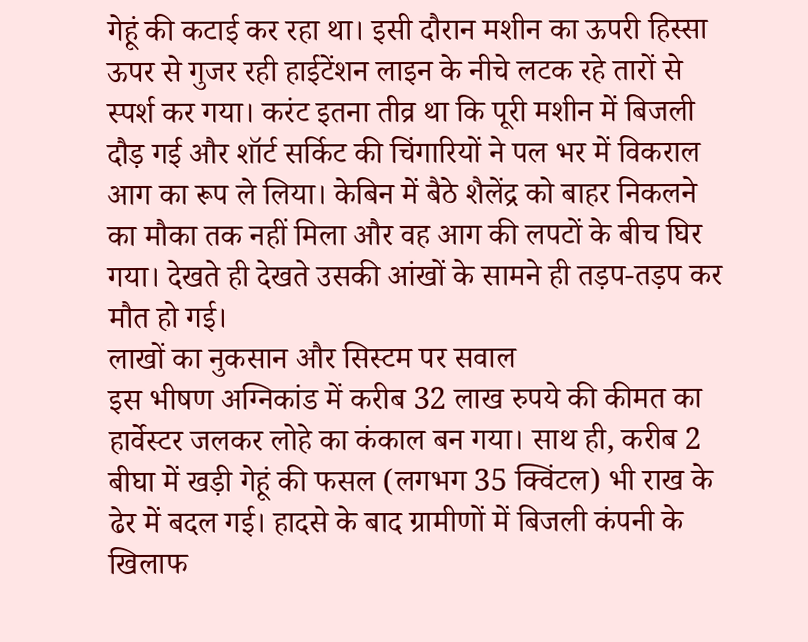गेहूं की कटाई कर रहा था। इसी दौरान मशीन का ऊपरी हिस्सा ऊपर से गुजर रही हाईटेंशन लाइन के नीचे लटक रहे तारों से स्पर्श कर गया। करंट इतना तीव्र था कि पूरी मशीन में बिजली दौड़ गई और शॉर्ट सर्किट की चिंगारियों ने पल भर में विकराल आग का रूप ले लिया। केबिन में बैठे शैलेंद्र को बाहर निकलने का मौका तक नहीं मिला और वह आग की लपटों के बीच घिर गया। देखते ही देखते उसकी आंखों के सामने ही तड़प-तड़प कर मौत हो गई।
लाखों का नुकसान और सिस्टम पर सवाल
इस भीषण अग्निकांड में करीब 32 लाख रुपये की कीमत का हार्वेस्टर जलकर लोहे का कंकाल बन गया। साथ ही, करीब 2 बीघा में खड़ी गेहूं की फसल (लगभग 35 क्विंटल) भी राख के ढेर में बदल गई। हादसे के बाद ग्रामीणों में बिजली कंपनी के खिलाफ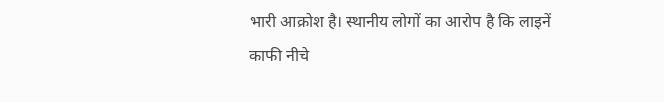भारी आक्रोश है। स्थानीय लोगों का आरोप है कि लाइनें काफी नीचे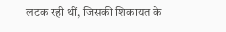लटक रही थीं, जिसकी शिकायत के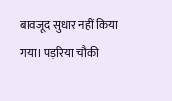बावजूद सुधार नहीं किया गया। पड़रिया चौकी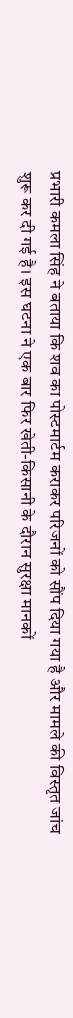प्रभारी कमला सिंह ने बताया कि शव का पोस्टमार्टम कराकर परिजनों को सौंप दिया गया है और मामले की विस्तृत जांच शुरू कर दी गई है। इस घटना ने एक बार फिर खेती-किसानी के दौरान सुरक्षा मानकों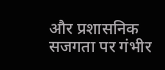और प्रशासनिक सजगता पर गंभीर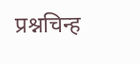प्रश्नचिन्ह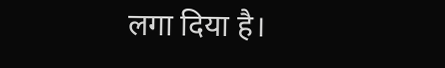लगा दिया है।